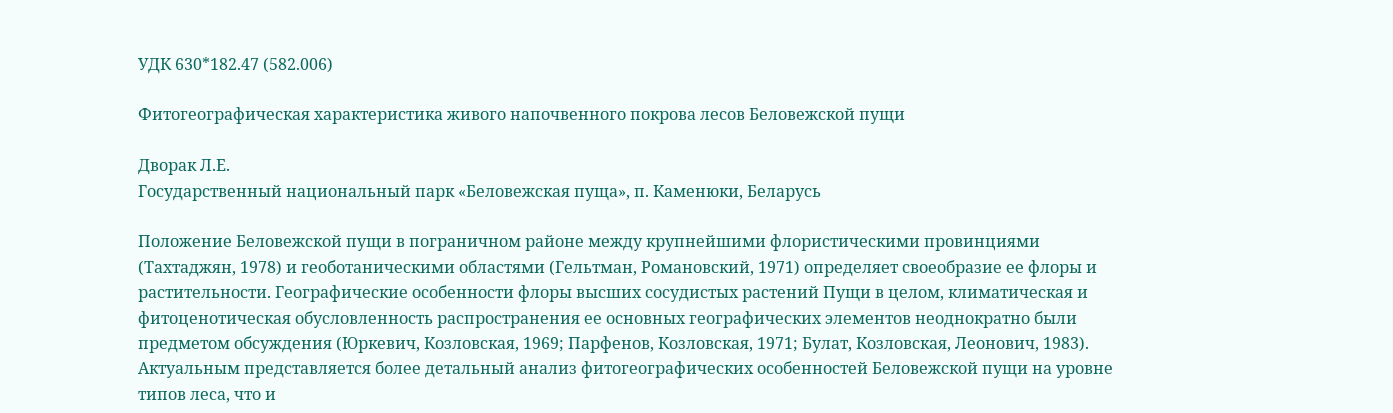УДК 630*182.47 (582.006)

Фитогеографическая характеристика живого напочвенного покрова лесов Беловежской пущи

Дворак Л.Е.
Государственный национальный парк «Беловежская пуща», п. Каменюки, Беларусь

Положение Беловежской пущи в пограничном районе между крупнейшими флористическими провинциями (Тахтаджян, 1978) и геоботаническими областями (Гельтман, Романовский, 1971) определяет своеобразие ее флоры и растительности. Географические особенности флоры высших сосудистых растений Пущи в целом, климатическая и фитоценотическая обусловленность распространения ее основных географических элементов неоднократно были предметом обсуждения (Юркевич, Козловская, 1969; Парфенов, Козловская, 1971; Булат, Козловская, Леонович, 1983). Актуальным представляется более детальный анализ фитогеографических особенностей Беловежской пущи на уровне типов леса, что и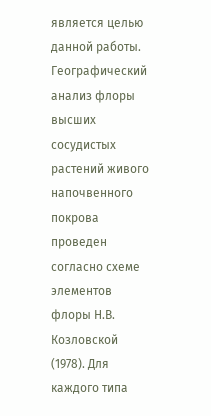является целью данной работы. Географический анализ флоры высших сосудистых растений живого напочвенного покрова проведен согласно схеме элементов флоры Н.В. Козловской (1978). Для каждого типа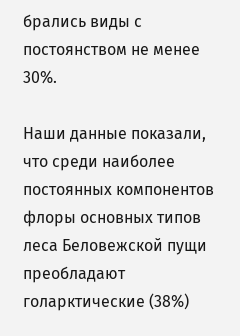брались виды с постоянством не менее 30%.

Наши данные показали, что среди наиболее постоянных компонентов флоры основных типов леса Беловежской пущи преобладают голарктические (38%)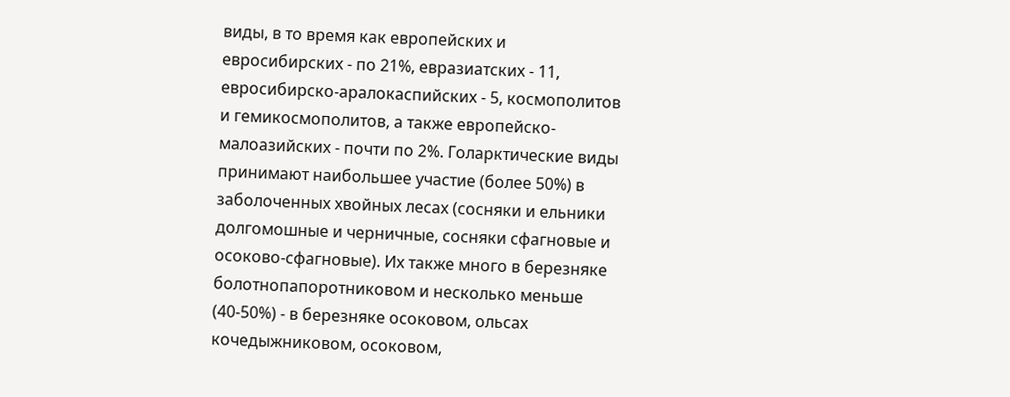виды, в то время как европейских и евросибирских - по 21%, евразиатских - 11, евросибирско-аралокаспийских - 5, космополитов и гемикосмополитов, а также европейско-малоазийских - почти по 2%. Голарктические виды принимают наибольшее участие (более 50%) в заболоченных хвойных лесах (сосняки и ельники долгомошные и черничные, сосняки сфагновые и осоково-сфагновые). Их также много в березняке болотнопапоротниковом и несколько меньше (40-50%) - в березняке осоковом, ольсах кочедыжниковом, осоковом,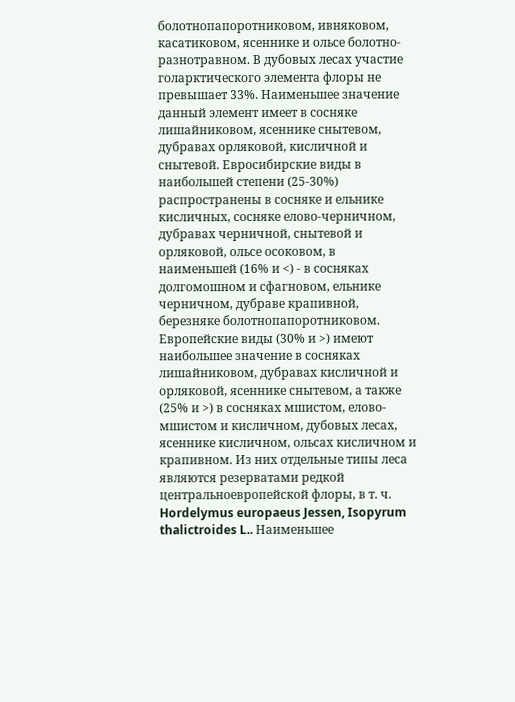болотнопапоротниковом, ивняковом, касатиковом, ясеннике и ольсе болотно-разнотравном. В дубовых лесах участие голарктического элемента флоры не превышает 33%. Наименьшее значение данный элемент имеет в сосняке лишайниковом, ясеннике снытевом, дубравах орляковой, кисличной и снытевой. Евросибирские виды в наибольшей степени (25-30%) распространены в сосняке и ельнике кисличных, сосняке елово-черничном, дубравах черничной, снытевой и орляковой, ольсе осоковом, в наименьшей (16% и <) - в сосняках долгомошном и сфагновом, ельнике черничном, дубраве крапивной, березняке болотнопапоротниковом. Европейские виды (30% и >) имеют наибольшее значение в сосняках лишайниковом, дубравах кисличной и орляковой, ясеннике снытевом, а также (25% и >) в сосняках мшистом, елово-мшистом и кисличном, дубовых лесах, ясеннике кисличном, ольсах кисличном и крапивном. Из них отдельные типы леса являются резерватами редкой центральноевропейской флоры, в т. ч. Hordelymus europaeus Jessen, Isopyrum thalictroides L.. Наименьшее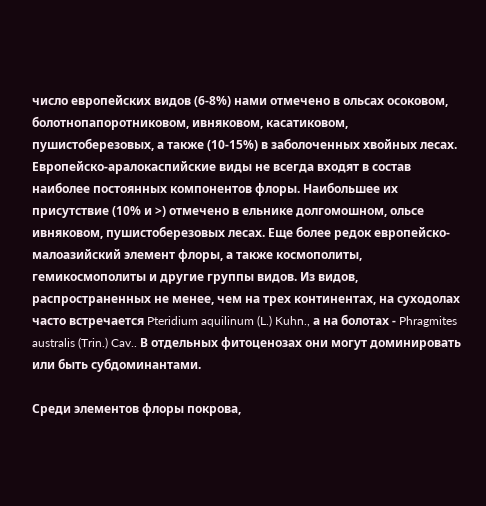число европейских видов (6-8%) нами отмечено в ольсах осоковом, болотнопапоротниковом, ивняковом, касатиковом, пушистоберезовых, а также (10-15%) в заболоченных хвойных лесах. Европейско-аралокаспийские виды не всегда входят в состав наиболее постоянных компонентов флоры. Наибольшее их присутствие (10% и >) отмечено в ельнике долгомошном, ольсе ивняковом, пушистоберезовых лесах. Еще более редок европейско-малоазийский элемент флоры, а также космополиты, гемикосмополиты и другие группы видов. Из видов, распространенных не менее, чем на трех континентах, на суходолах часто встречается Pteridium aquilinum (L.) Kuhn., а на болотах - Phragmites australis (Trin.) Cav.. В отдельных фитоценозах они могут доминировать или быть субдоминантами.

Среди элементов флоры покрова,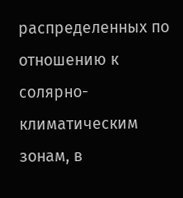распределенных по отношению к солярно-климатическим зонам, в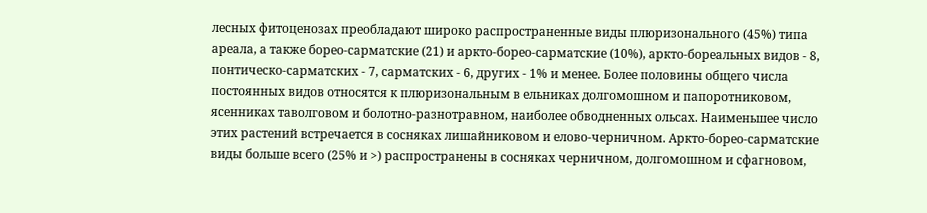лесных фитоценозах преобладают широко распространенные виды плюризонального (45%) типа ареала, а также борео-сарматские (21) и аркто-борео-сарматские (10%), аркто-бореальных видов - 8, понтическо-сарматских - 7, сарматских - 6, других - 1% и менее. Более половины общего числа постоянных видов относятся к плюризональным в ельниках долгомошном и папоротниковом, ясенниках таволговом и болотно-разнотравном, наиболее обводненных ольсах. Наименьшее число этих растений встречается в сосняках лишайниковом и елово-черничном. Аркто-борео-сарматские виды больше всего (25% и >) распространены в сосняках черничном, долгомошном и сфагновом,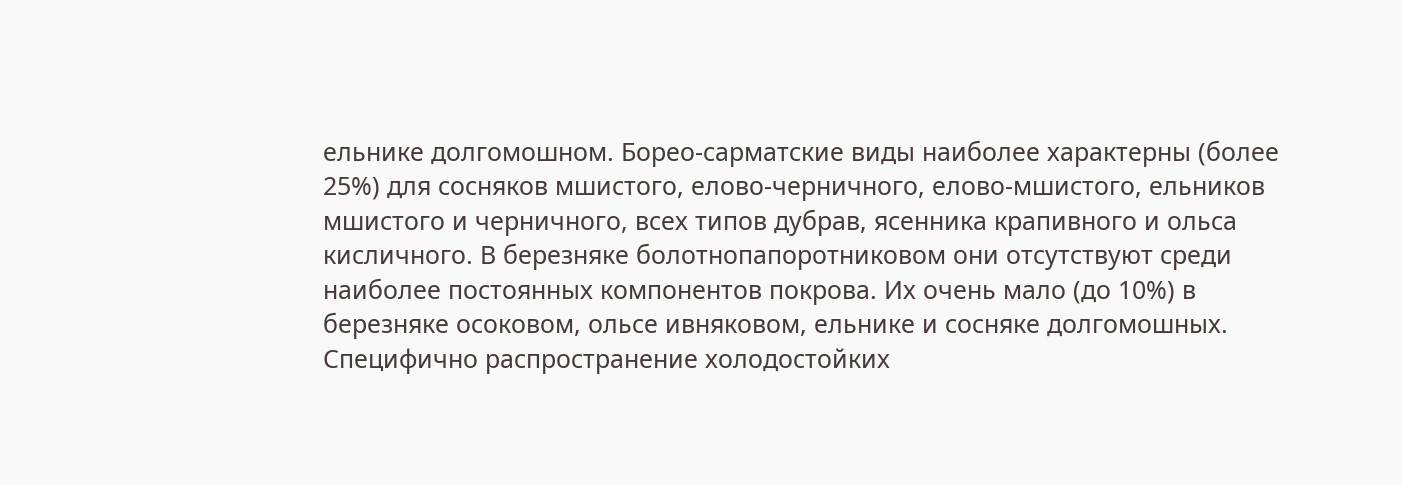ельнике долгомошном. Борео-сарматские виды наиболее характерны (более 25%) для сосняков мшистого, елово-черничного, елово-мшистого, ельников мшистого и черничного, всех типов дубрав, ясенника крапивного и ольса кисличного. В березняке болотнопапоротниковом они отсутствуют среди наиболее постоянных компонентов покрова. Их очень мало (до 10%) в березняке осоковом, ольсе ивняковом, ельнике и сосняке долгомошных. Специфично распространение холодостойких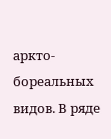аркто-бореальных видов. В ряде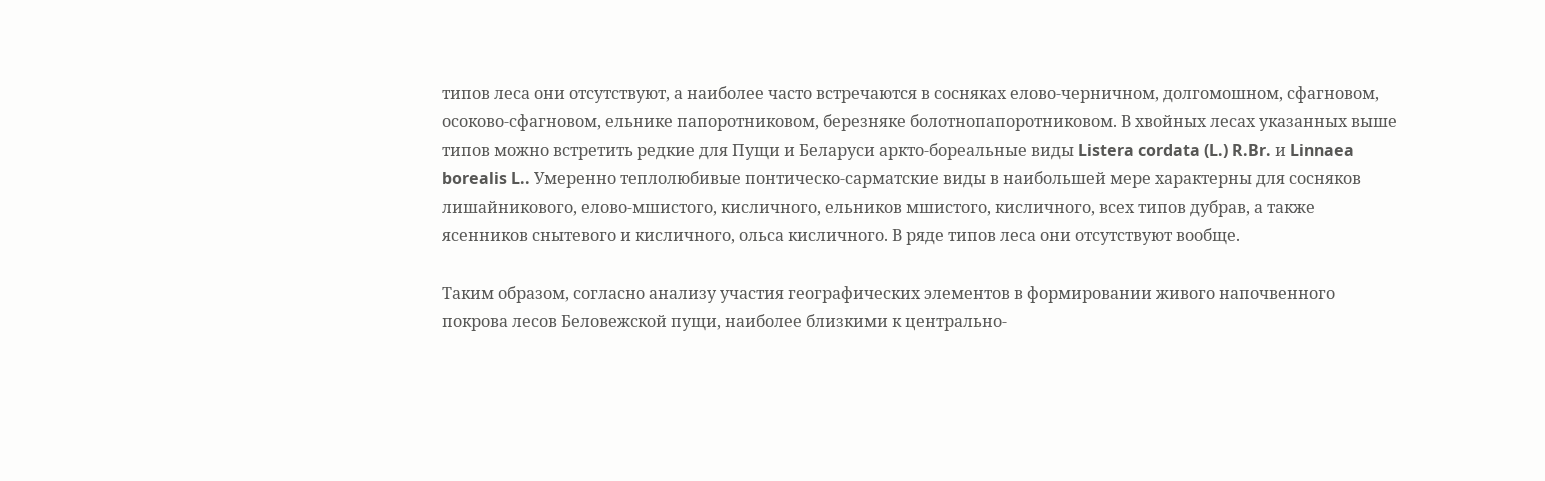типов леса они отсутствуют, а наиболее часто встречаются в сосняках елово-черничном, долгомошном, сфагновом, осоково-сфагновом, ельнике папоротниковом, березняке болотнопапоротниковом. В хвойных лесах указанных выше типов можно встретить редкие для Пущи и Беларуси аркто-бореальные виды Listera cordata (L.) R.Br. и Linnaea borealis L.. Умеренно теплолюбивые понтическо-сарматские виды в наибольшей мере характерны для сосняков лишайникового, елово-мшистого, кисличного, ельников мшистого, кисличного, всех типов дубрав, а также ясенников снытевого и кисличного, ольса кисличного. В ряде типов леса они отсутствуют вообще.

Таким образом, согласно анализу участия географических элементов в формировании живого напочвенного покрова лесов Беловежской пущи, наиболее близкими к центрально-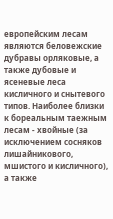европейским лесам являются беловежские дубравы орляковые, а также дубовые и ясеневые леса кисличного и снытевого типов. Наиболее близки к бореальным таежным лесам - хвойные (за исключением сосняков лишайникового, мшистого и кисличного), а также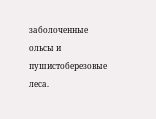заболоченные ольсы и пушистоберезовые леса.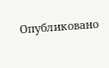Опубликовано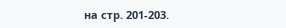на стр. 201-203.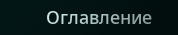Оглавление